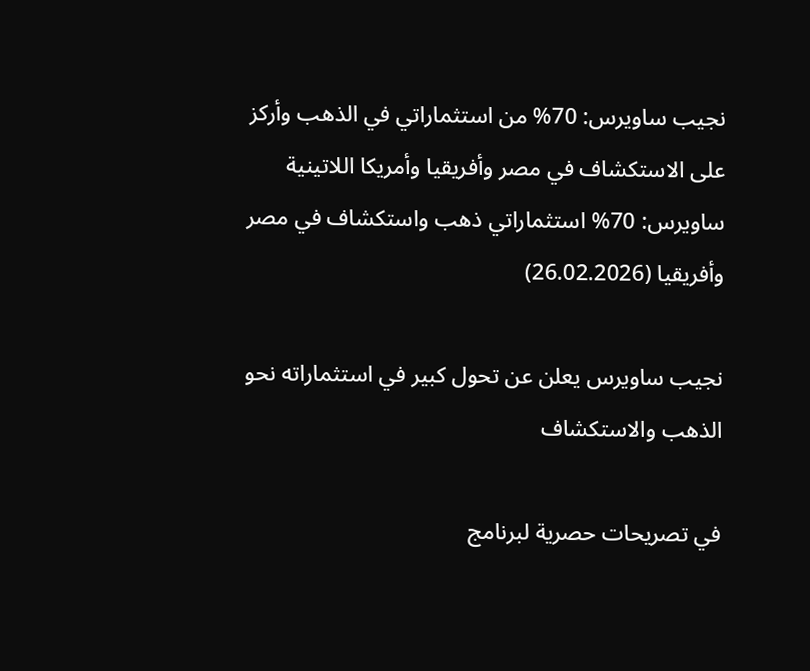نجيب ساويرس: 70% من استثماراتي في الذهب وأركز على الاستكشاف في مصر وأفريقيا وأمريكا اللاتينية
ساويرس: 70% استثماراتي ذهب واستكشاف في مصر وأفريقيا (26.02.2026)

نجيب ساويرس يعلن عن تحول كبير في استثماراته نحو الذهب والاستكشاف

في تصريحات حصرية لبرنامج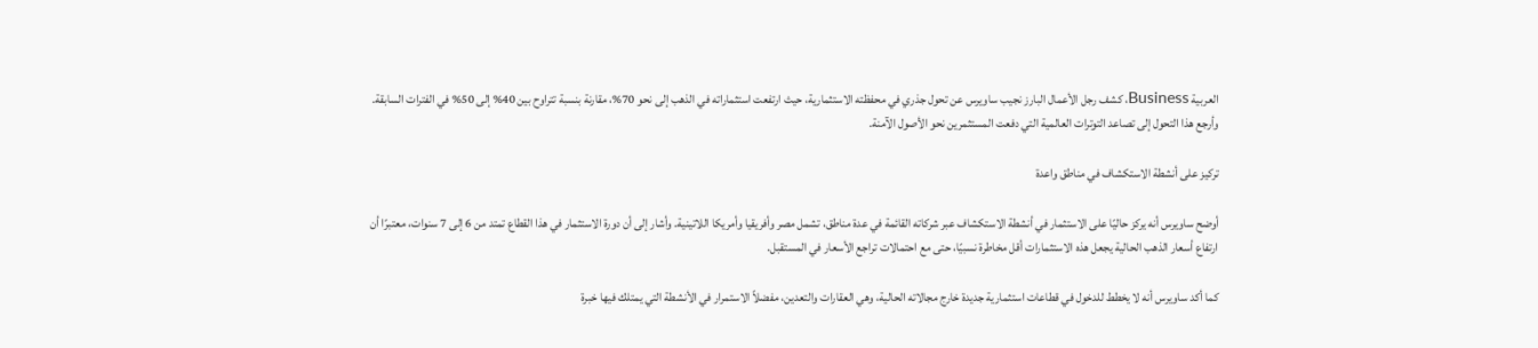العربية Business، كشف رجل الأعمال البارز نجيب ساويرس عن تحول جذري في محفظته الاستثمارية، حيث ارتفعت استثماراته في الذهب إلى نحو 70%، مقارنة بنسبة تتراوح بين 40% إلى 50% في الفترات السابقة. وأرجع هذا التحول إلى تصاعد التوترات العالمية التي دفعت المستثمرين نحو الأصول الآمنة.

تركيز على أنشطة الاستكشاف في مناطق واعدة

أوضح ساويرس أنه يركز حاليًا على الاستثمار في أنشطة الاستكشاف عبر شركاته القائمة في عدة مناطق، تشمل مصر وأفريقيا وأمريكا اللاتينية. وأشار إلى أن دورة الاستثمار في هذا القطاع تمتد من 6 إلى 7 سنوات، معتبرًا أن ارتفاع أسعار الذهب الحالية يجعل هذه الاستثمارات أقل مخاطرة نسبيًا، حتى مع احتمالات تراجع الأسعار في المستقبل.

كما أكد ساويرس أنه لا يخطط للدخول في قطاعات استثمارية جديدة خارج مجالاته الحالية، وهي العقارات والتعدين، مفضلاً الاستمرار في الأنشطة التي يمتلك فيها خبرة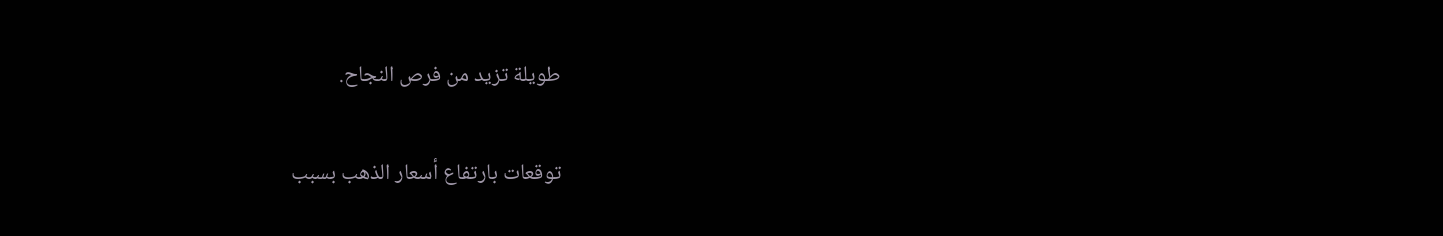طويلة تزيد من فرص النجاح.

توقعات بارتفاع أسعار الذهب بسبب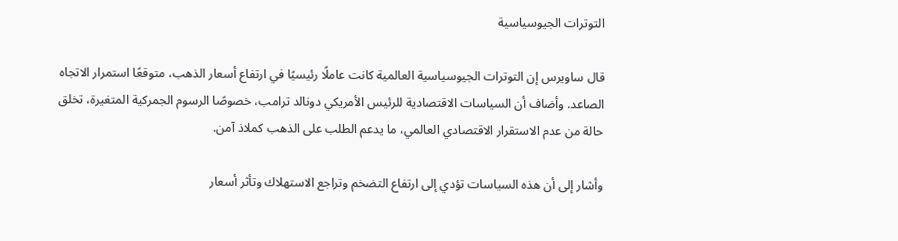التوترات الجيوسياسية

قال ساويرس إن التوترات الجيوسياسية العالمية كانت عاملًا رئيسيًا في ارتفاع أسعار الذهب، متوقعًا استمرار الاتجاه الصاعد. وأضاف أن السياسات الاقتصادية للرئيس الأمريكي دونالد ترامب، خصوصًا الرسوم الجمركية المتغيرة، تخلق حالة من عدم الاستقرار الاقتصادي العالمي، ما يدعم الطلب على الذهب كملاذ آمن.

وأشار إلى أن هذه السياسات تؤدي إلى ارتفاع التضخم وتراجع الاستهلاك وتأثر أسعار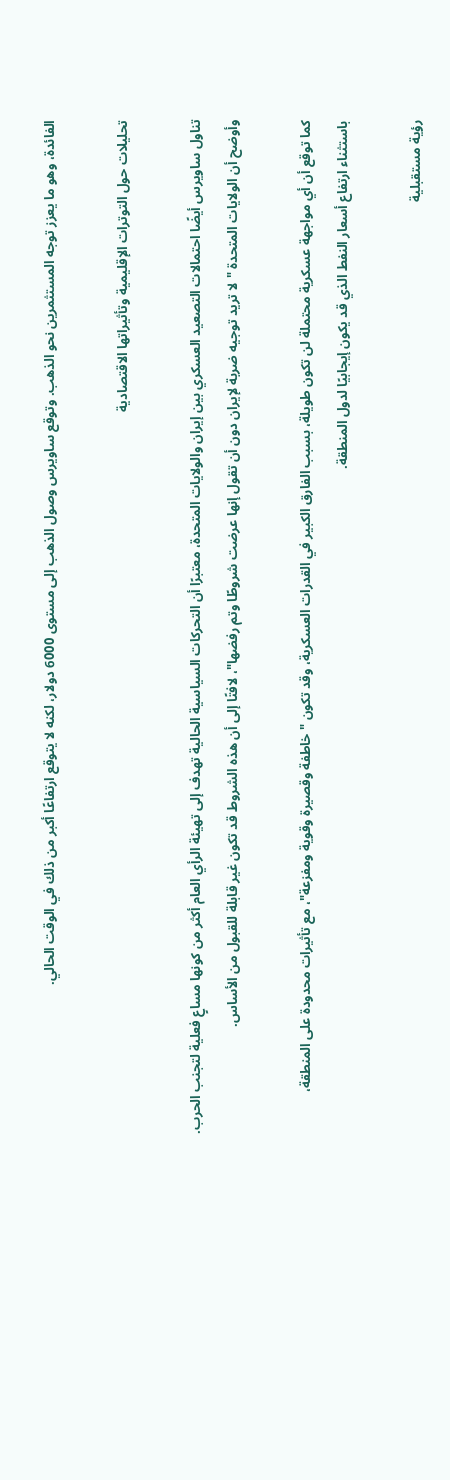الفائدة، وهو ما يعزز توجه المستثمرين نحو الذهب. وتوقع ساويرس وصول الذهب إلى مستوى 6000 دولار، لكنه لا يتوقع ارتفاعًا أكبر من ذلك في الوقت الحالي.

تحليلات حول التوترات الإقليمية وتأثيراتها الاقتصادية

تناول ساويرس أيضًا احتمالات التصعيد العسكري بين إيران والولايات المتحدة، معتبرًا أن التحركات السياسية الحالية تهدف إلى تهيئة الرأي العام أكثر من كونها مساعٍ فعلية لتجنب الحرب. وأوضح أن الولايات المتحدة "لا تريد توجيه ضربة لإيران دون أن تقول إنها عرضت شروطًا وتم رفضها"، لافتًا إلى أن هذه الشروط قد تكون غير قابلة للقبول من الأساس.

كما توقع أن أي مواجهة عسكرية محتملة لن تكون طويلة، بسبب الفارق الكبير في القدرات العسكرية، وقد تكون "خاطفة وقصيرة وقوية ومفزعة"، مع تأثيرات محدودة على المنطقة، باستثناء ارتفاع أسعار النفط الذي قد يكون إيجابيًا لدول المنطقة.

رؤية مستقبلية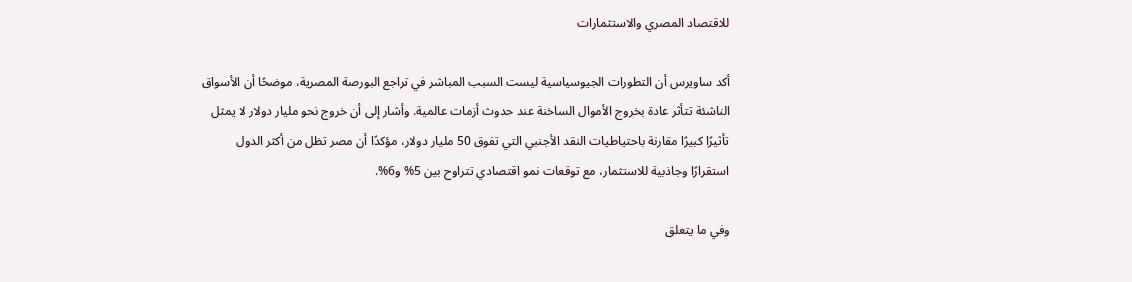للاقتصاد المصري والاستثمارات

أكد ساويرس أن التطورات الجيوسياسية ليست السبب المباشر في تراجع البورصة المصرية، موضحًا أن الأسواق الناشئة تتأثر عادة بخروج الأموال الساخنة عند حدوث أزمات عالمية. وأشار إلى أن خروج نحو مليار دولار لا يمثل تأثيرًا كبيرًا مقارنة باحتياطيات النقد الأجنبي التي تفوق 50 مليار دولار، مؤكدًا أن مصر تظل من أكثر الدول استقرارًا وجاذبية للاستثمار، مع توقعات نمو اقتصادي تتراوح بين 5% و6%.

وفي ما يتعلق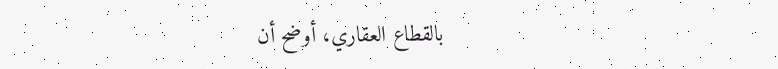بالقطاع العقاري، أوضح أن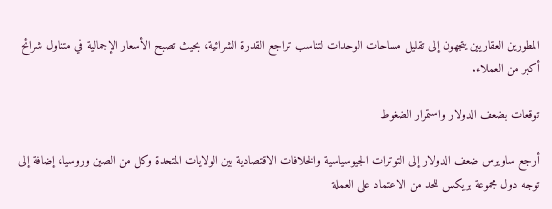المطورين العقاريين يتجهون إلى تقليل مساحات الوحدات لتناسب تراجع القدرة الشرائية، بحيث تصبح الأسعار الإجمالية في متناول شرائح أكبر من العملاء.

توقعات بضعف الدولار واستمرار الضغوط

أرجع ساويرس ضعف الدولار إلى التوترات الجيوسياسية والخلافات الاقتصادية بين الولايات المتحدة وكل من الصين وروسيا، إضافة إلى توجه دول مجموعة بريكس للحد من الاعتماد على العملة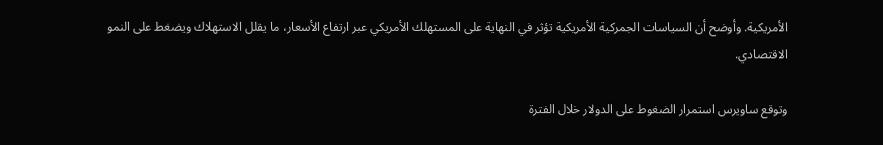الأمريكية. وأوضح أن السياسات الجمركية الأمريكية تؤثر في النهاية على المستهلك الأمريكي عبر ارتفاع الأسعار، ما يقلل الاستهلاك ويضغط على النمو الاقتصادي.

وتوقع ساويرس استمرار الضغوط على الدولار خلال الفترة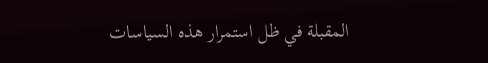المقبلة في ظل استمرار هذه السياسات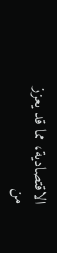الاقتصادية، مما قد يعزز من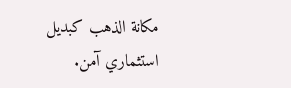مكانة الذهب كبديل استثماري آمن.